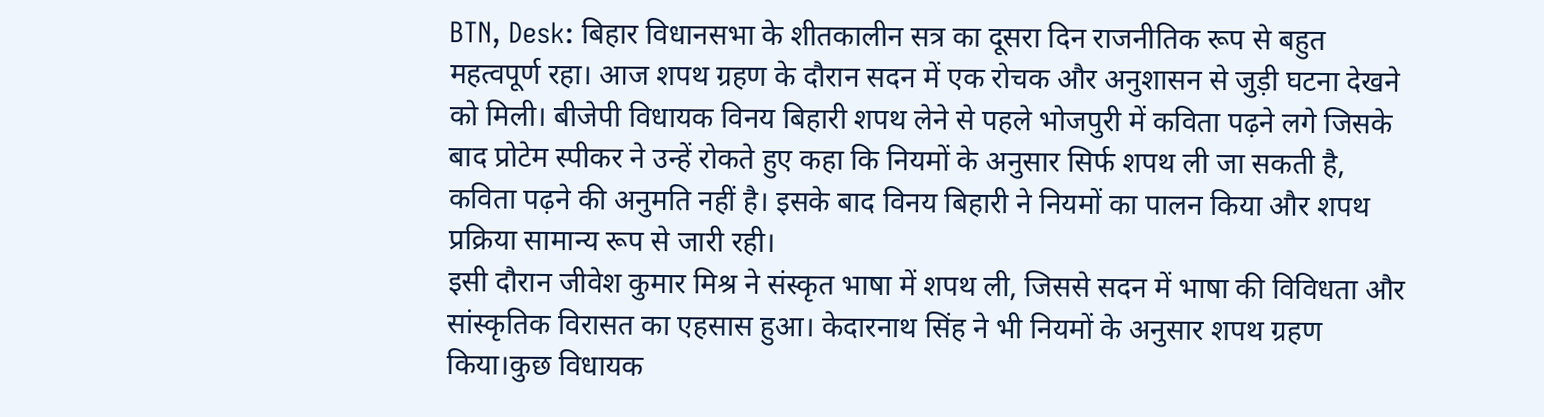BTN, Desk: बिहार विधानसभा के शीतकालीन सत्र का दूसरा दिन राजनीतिक रूप से बहुत महत्वपूर्ण रहा। आज शपथ ग्रहण के दौरान सदन में एक रोचक और अनुशासन से जुड़ी घटना देखने को मिली। बीजेपी विधायक विनय बिहारी शपथ लेने से पहले भोजपुरी में कविता पढ़ने लगे जिसके बाद प्रोटेम स्पीकर ने उन्हें रोकते हुए कहा कि नियमों के अनुसार सिर्फ शपथ ली जा सकती है, कविता पढ़ने की अनुमति नहीं है। इसके बाद विनय बिहारी ने नियमों का पालन किया और शपथ प्रक्रिया सामान्य रूप से जारी रही।
इसी दौरान जीवेश कुमार मिश्र ने संस्कृत भाषा में शपथ ली, जिससे सदन में भाषा की विविधता और सांस्कृतिक विरासत का एहसास हुआ। केदारनाथ सिंह ने भी नियमों के अनुसार शपथ ग्रहण किया।कुछ विधायक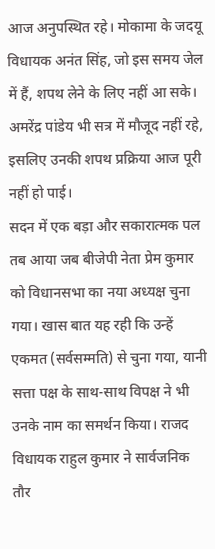आज अनुपस्थित रहे। मोकामा के जदयू विधायक अनंत सिंह, जो इस समय जेल में हैं, शपथ लेने के लिए नहीं आ सके। अमरेंद्र पांडेय भी सत्र में मौजूद नहीं रहे, इसलिए उनकी शपथ प्रक्रिया आज पूरी नहीं हो पाई।
सदन में एक बड़ा और सकारात्मक पल तब आया जब बीजेपी नेता प्रेम कुमार को विधानसभा का नया अध्यक्ष चुना गया। खास बात यह रही कि उन्हें एकमत (सर्वसम्मति) से चुना गया, यानी सत्ता पक्ष के साथ-साथ विपक्ष ने भी उनके नाम का समर्थन किया। राजद विधायक राहुल कुमार ने सार्वजनिक तौर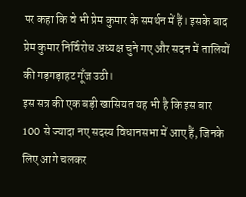पर कहा कि वे भी प्रेम कुमार के समर्थन में हैं। इसके बाद प्रेम कुमार निर्विरोध अध्यक्ष चुने गए और सदन में तालियों की गड़गड़ाहट गूँज उठी।
इस सत्र की एक बड़ी खासियत यह भी है कि इस बार 100 से ज्यादा नए सदस्य विधानसभा में आए हैं, जिनके लिए आगे चलकर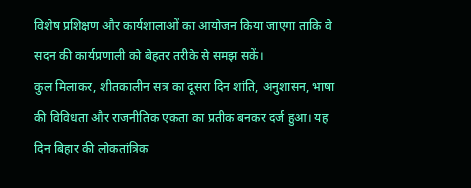विशेष प्रशिक्षण और कार्यशालाओं का आयोजन किया जाएगा ताकि वे सदन की कार्यप्रणाली को बेहतर तरीके से समझ सकें।
कुल मिलाकर, शीतकालीन सत्र का दूसरा दिन शांति, अनुशासन, भाषा की विविधता और राजनीतिक एकता का प्रतीक बनकर दर्ज हुआ। यह दिन बिहार की लोकतांत्रिक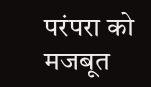परंपरा को मजबूत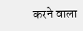करने वाला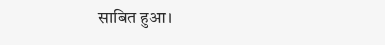साबित हुआ।